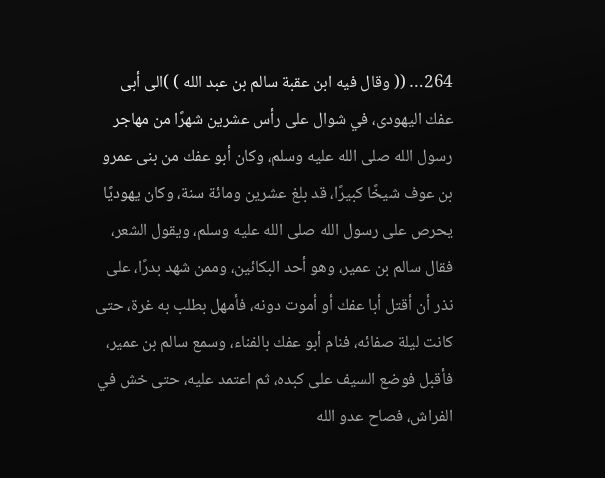264… (( وقال فيه ابن عقبة سالم بن عبد الله ) )الى أبى عفك اليهودى، في شوال على رأس عشرين شهرًا من مهاجر رسول الله صلى الله عليه وسلم، وكان أبو عفك من بنى عمرو بن عوف شيخًا كبيرًا، قد بلغ عشرين ومائة سنة، وكان يهوديًا يحرص على رسول الله صلى الله عليه وسلم، ويقول الشعر، فقال سالم بن عمير، وهو أحد البكائين، وممن شهد بدرًا، على نذر أن أقتل أبا عفك أو أموت دونه، فأمهل بطلب به غرة، حتى كانت ليلة صفائه، فنام أبو عفك بالفناء، وسمع سالم بن عمير، فأقبل فوضع السيف على كبده، ثم اعتمد عليه، حتى خش في الفراش، فصاح عدو الله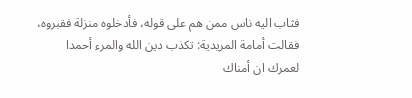فثاب اليه ناس ممن هم على قوله، فأدخلوه منزلة فقبروه، فقالت أمامة المريدية: تكذب دين الله والمرء أحمدا لعمرك ان أمناك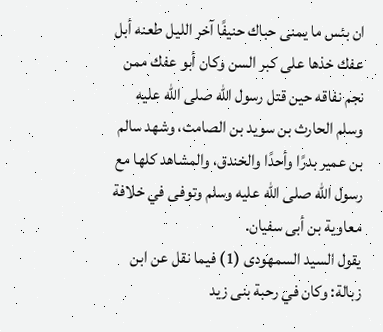ان بئس ما يمنى حباك حنيفًا آخر الليل طعنه أبل عفك خذها على كبر السن وكان أبو عفك ممن نجم نفاقه حين قتل رسول الله صلى الله عليه وسلم الحارث بن سويد بن الصامت، وشهد سالم بن عمير بدرًا وأحدًا والخندق، والمشاهد كلها مع رسول الله صلى الله عليه وسلم وتوفى في خلافة معاوية بن أبى سفيان.
يقول السيد السمهودى (1) فيما نقل عن ابن زبالة: وكان في رحبة بنى زيد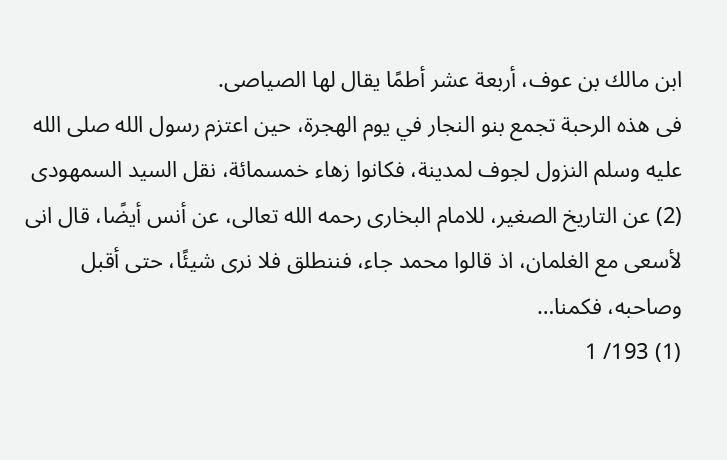ابن مالك بن عوف، أربعة عشر أطمًا يقال لها الصياصى.
فى هذه الرحبة تجمع بنو النجار في يوم الهجرة، حين اعتزم رسول الله صلى الله عليه وسلم النزول لجوف لمدينة، فكانوا زهاء خمسمائة، نقل السيد السمهودى (2) عن التاريخ الصغير، للامام البخارى رحمه الله تعالى، عن أنس أيضًا، قال انى لأسعى مع الغلمان، اذ قالوا محمد جاء، فننطلق فلا نرى شيئًا، حتى أقبل وصاحبه، فكمنا…
(1) 193/ 1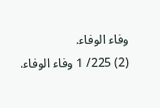وفاء الوفاء.
(2) 225/ 1 وفاء الوفاء.